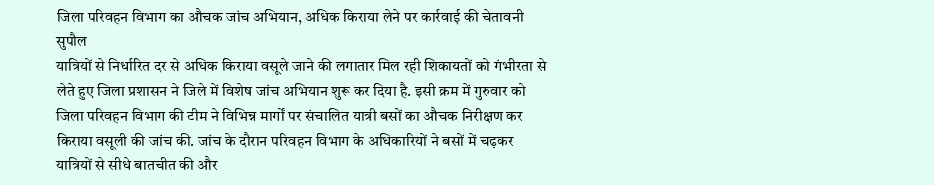जिला परिवहन विभाग का औचक जांच अभियान, अधिक किराया लेने पर कार्रवाई की चेतावनी
सुपौल
यात्रियों से निर्धारित दर से अधिक किराया वसूले जाने की लगातार मिल रही शिकायतों को गंभीरता से लेते हुए जिला प्रशासन ने जिले में विशेष जांच अभियान शुरू कर दिया है. इसी क्रम में गुरुवार को जिला परिवहन विभाग की टीम ने विभिन्न मार्गों पर संचालित यात्री बसों का औचक निरीक्षण कर किराया वसूली की जांच की. जांच के दौरान परिवहन विभाग के अधिकारियों ने बसों में चढ़कर यात्रियों से सीधे बातचीत की और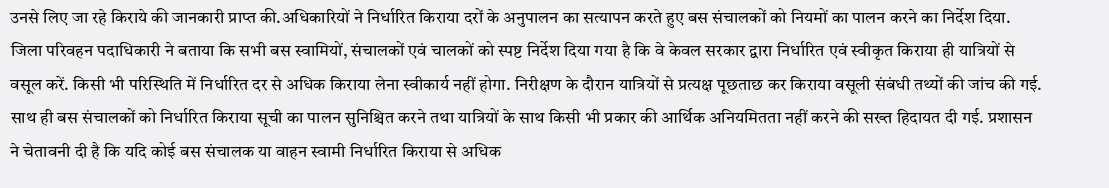उनसे लिए जा रहे किराये की जानकारी प्राप्त की.अधिकारियों ने निर्धारित किराया दरों के अनुपालन का सत्यापन करते हुए बस संचालकों को नियमों का पालन करने का निर्देश दिया. जिला परिवहन पदाधिकारी ने बताया कि सभी बस स्वामियों, संचालकों एवं चालकों को स्पष्ट निर्देश दिया गया है कि वे केवल सरकार द्वारा निर्धारित एवं स्वीकृत किराया ही यात्रियों से वसूल करें. किसी भी परिस्थिति में निर्धारित दर से अधिक किराया लेना स्वीकार्य नहीं होगा. निरीक्षण के दौरान यात्रियों से प्रत्यक्ष पूछताछ कर किराया वसूली संबंधी तथ्यों की जांच की गई. साथ ही बस संचालकों को निर्धारित किराया सूची का पालन सुनिश्चित करने तथा यात्रियों के साथ किसी भी प्रकार की आर्थिक अनियमितता नहीं करने की सख्त हिदायत दी गई. प्रशासन ने चेतावनी दी है कि यदि कोई बस संचालक या वाहन स्वामी निर्धारित किराया से अधिक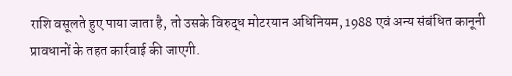राशि वसूलते हुए पाया जाता है, तो उसके विरुद्ध मोटरयान अधिनियम, 1988 एवं अन्य संबंधित कानूनी प्रावधानों के तहत कार्रवाई की जाएगी.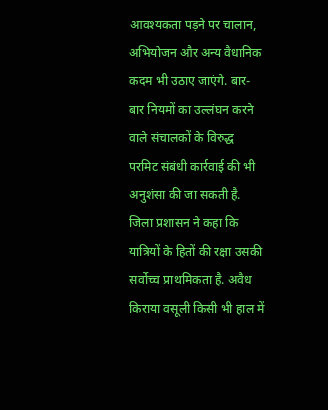आवश्यकता पड़ने पर चालान, अभियोजन और अन्य वैधानिक कदम भी उठाए जाएंगे. बार-बार नियमों का उल्लंघन करने वाले संचालकों के विरुद्ध परमिट संबंधी कार्रवाई की भी अनुशंसा की जा सकती है.
जिला प्रशासन ने कहा कि यात्रियों के हितों की रक्षा उसकी सर्वोच्च प्राथमिकता है. अवैध किराया वसूली किसी भी हाल में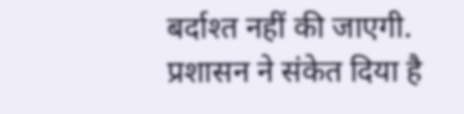बर्दाश्त नहीं की जाएगी. प्रशासन ने संकेत दिया है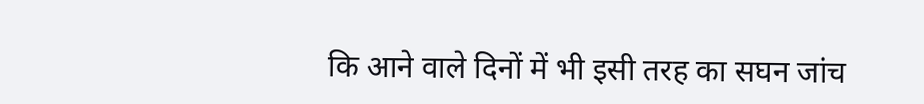कि आने वाले दिनों में भी इसी तरह का सघन जांच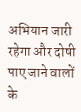अभियान जारी रहेगा और दोषी पाए जाने वालों के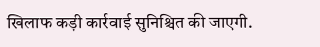खिलाफ कड़ी कार्रवाई सुनिश्चित की जाएगी.